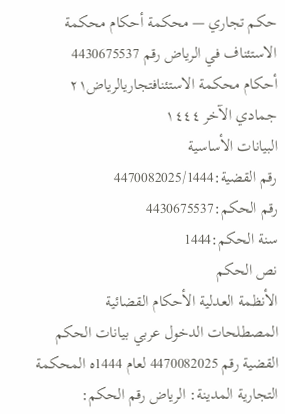حكم تجاري — محكمة أحكام محكمة الاستئناف في الرياض رقم 4430675537
أحكام محكمة الاستئنافتجاريالرياض٢١ جمادي الآخر ١٤٤٤
البيانات الأساسية
رقم القضية:4470082025/1444
رقم الحكم:4430675537
سنة الحكم:1444
نص الحكم
الأنظمة العدلية الأحكام القضائية المصطلحات الدخول عربي بيانات الحكم القضية رقم 4470082025 لعام 1444ه المحكمة التجارية المدينة: الرياض رقم الحكم: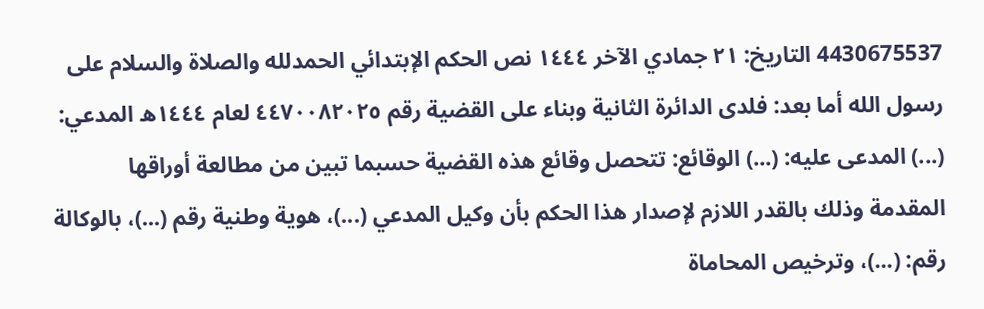4430675537 التاريخ: ٢١ جمادي الآخر ١٤٤٤ نص الحكم الإبتدائي الحمدلله والصلاة والسلام على رسول الله أما بعد: فلدى الدائرة الثانية وبناء على القضية رقم ٤٤٧٠٠٨٢٠٢٥ لعام ١٤٤٤ه المدعي: (...) المدعى عليه: (...) الوقائع: تتحصل وقائع هذه القضية حسبما تبين من مطالعة أوراقها المقدمة وذلك بالقدر اللازم لإصدار هذا الحكم بأن وكيل المدعي (...)، هوية وطنية رقم (...)، بالوكالة رقم: (...)، وترخيص المحاماة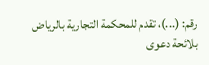رقم: (...)، تقدم للمحكمة التجارية بالرياض بلائحة دعوى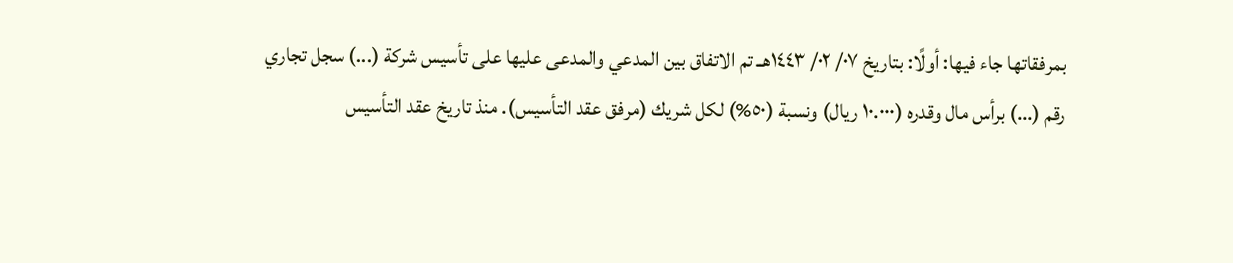بمرفقاتها جاء فيها: أولًا: بتاريخ ٠٧/ ٠٢/ ١٤٤٣هــ تم الاتفاق بين المدعي والمدعى عليها على تأسيس شركة (...) سجل تجاري رقم (...) برأس مال وقدره (١٠.٠٠٠ ريال) ونسبة (٥٠%) لكل شريك (مرفق عقد التأسيس). منذ تاريخ عقد التأسيس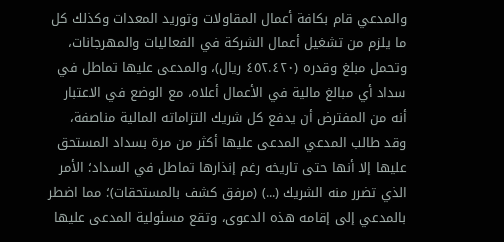والمدعي قام بكافة أعمال المقاولات وتوريد المعدات وكذلك كل ما يلزم من تشغيل أعمال الشركة في الفعاليات والمهرجانات، وتحمل مبلغ وقدره (٤٥٢.٤٢٠ ريال)، والمدعى عليها تماطل في سداد أي مبالغ مالية في الأعمال أعلاه، مع الوضع في الاعتبار أنه من المفترض أن يدفع كل شريك التزاماته المالية مناصفة، وقد طالب المدعي المدعى عليها أكثر من مرة بسداد المستحق عليها إلا أنها حتى تاريخه رغم إنذارها تماطل في السداد؛ الأمر الذي تضرر منه الشريك (...) (مرفق كشف بالمستحقات)؛ مما اضطر بالمدعي إلى إقامه هذه الدعوى، وتقع مسئولية المدعى عليها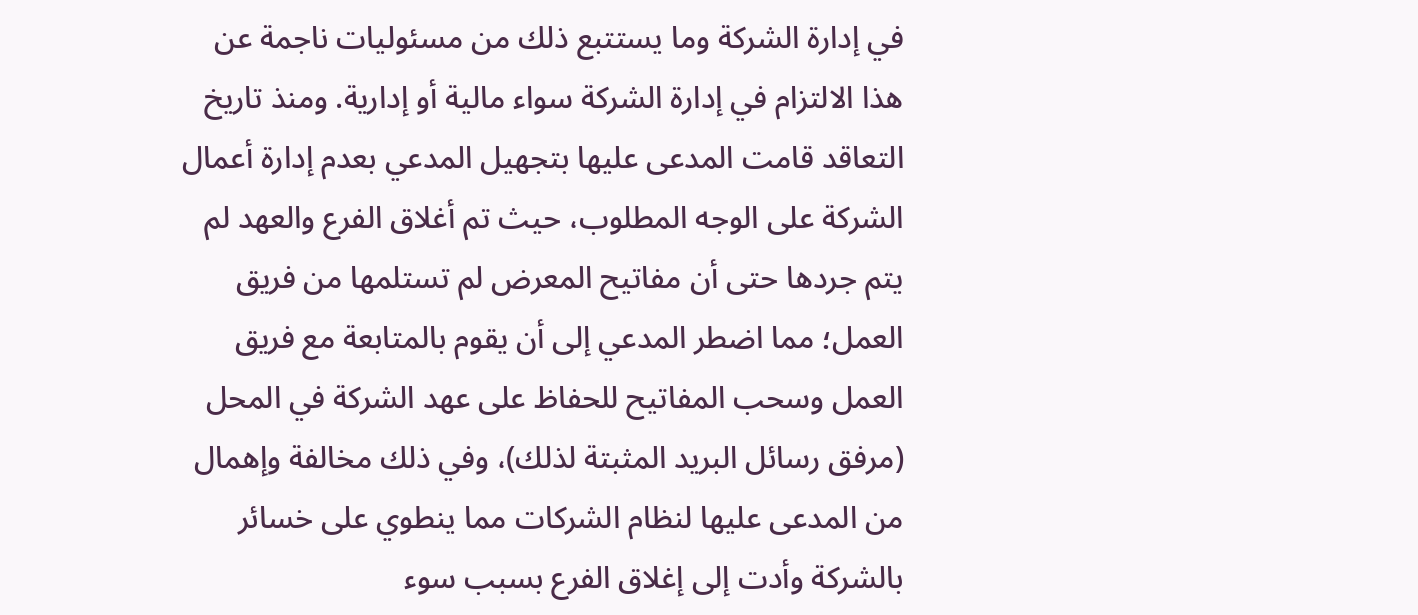في إدارة الشركة وما يستتبع ذلك من مسئوليات ناجمة عن هذا الالتزام في إدارة الشركة سواء مالية أو إدارية. ومنذ تاريخ التعاقد قامت المدعى عليها بتجهيل المدعي بعدم إدارة أعمال الشركة على الوجه المطلوب، حيث تم أغلاق الفرع والعهد لم يتم جردها حتى أن مفاتيح المعرض لم تستلمها من فريق العمل؛ مما اضطر المدعي إلى أن يقوم بالمتابعة مع فريق العمل وسحب المفاتيح للحفاظ على عهد الشركة في المحل (مرفق رسائل البريد المثبتة لذلك)، وفي ذلك مخالفة وإهمال من المدعى عليها لنظام الشركات مما ينطوي على خسائر بالشركة وأدت إلى إغلاق الفرع بسبب سوء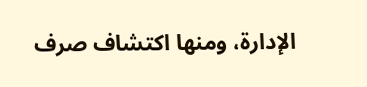الإدارة، ومنها اكتشاف صرف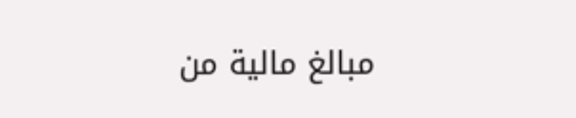مبالغ مالية من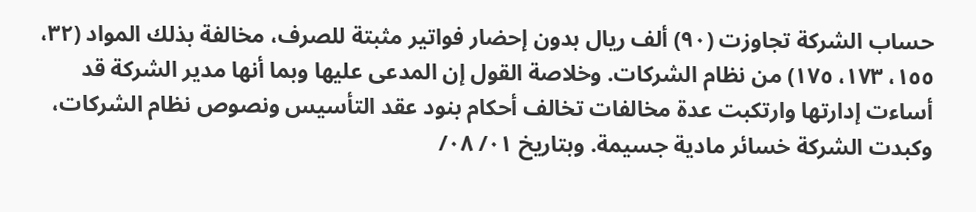حساب الشركة تجاوزت (٩٠) ألف ريال بدون إحضار فواتير مثبتة للصرف، مخالفة بذلك المواد (٣٢، ١٥٥، ١٧٣، ١٧٥) من نظام الشركات. وخلاصة القول إن المدعى عليها وبما أنها مدير الشركة قد أساءت إدارتها وارتكبت عدة مخالفات تخالف أحكام بنود عقد التأسيس ونصوص نظام الشركات، وكبدت الشركة خسائر مادية جسيمة. وبتاريخ ٠١/ ٠٨/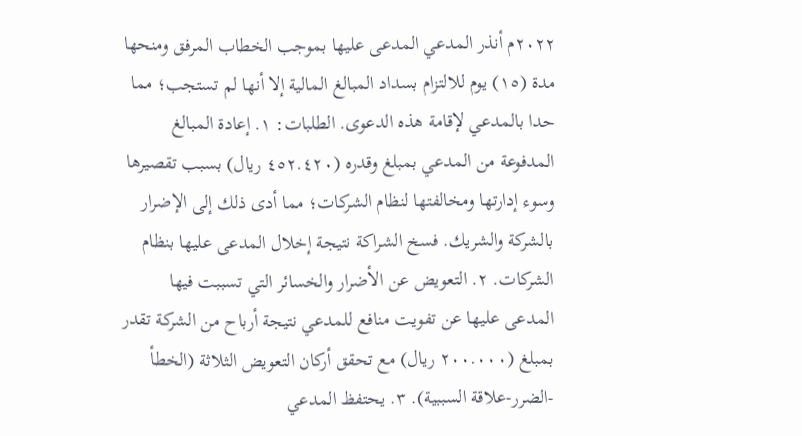٢٠٢٢م أنذر المدعي المدعى عليها بموجب الخطاب المرفق ومنحها مدة (١٥) يوم للالتزام بسداد المبالغ المالية إلا أنها لم تستجب؛ مما حدا بالمدعي لإقامة هذه الدعوى. الطلبات: ١. إعادة المبالغ المدفوعة من المدعي بمبلغ وقدره (٤٥٢.٤٢٠ ريال) بسبب تقصيرها وسوء إدارتها ومخالفتها لنظام الشركات؛ مما أدى ذلك إلى الإضرار بالشركة والشريك. فسخ الشراكة نتيجة إخلال المدعى عليها بنظام الشركات. ٢. التعويض عن الأضرار والخسائر التي تسببت فيها المدعى عليها عن تفويت منافع للمدعي نتيجة أرباح من الشركة تقدر بمبلغ (٢٠٠.٠٠٠ ريال) مع تحقق أركان التعويض الثلاثة (الخطأ -الضرر-علاقة السببية). ٣. يحتفظ المدعي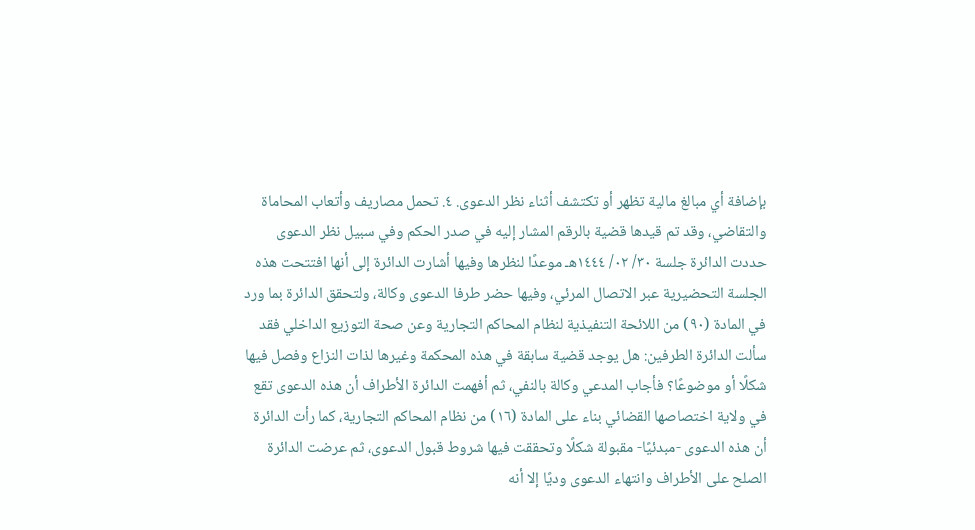بإضافة أي مبالغ مالية تظهر أو تكتشف أثناء نظر الدعوى. ٤. تحمل مصاريف وأتعاب المحاماة والتقاضي، وقد تم قيدها قضية بالرقم المشار إليه في صدر الحكم وفي سبيل نظر الدعوى حددت الدائرة جلسة ٣٠/ ٠٢/ ١٤٤٤هـ موعدًا لنظرها وفيها أشارت الدائرة إلى أنها افتتحت هذه الجلسة التحضيرية عبر الاتصال المرئي، وفيها حضر طرفا الدعوى وكالة، ولتحقق الدائرة بما ورد في المادة (٩٠) من اللائحة التنفيذية لنظام المحاكم التجارية وعن صحة التوزيع الداخلي فقد سألت الدائرة الطرفين: هل يوجد قضية سابقة في هذه المحكمة وغيرها لذات النزاع وفصل فيها شكلًا أو موضوعًا؟ فأجاب المدعي وكالة بالنفي، ثم أفهمت الدائرة الأطراف أن هذه الدعوى تقع في ولاية اختصاصها القضائي بناء على المادة (١٦) من نظام المحاكم التجارية، كما رأت الدائرة أن هذه الدعوى -مبدئيًا- مقبولة شكلًا وتحققت فيها شروط قبول الدعوى، ثم عرضت الدائرة الصلح على الأطراف وانتهاء الدعوى وديًا إلا أنه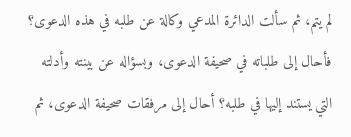لم يتم، ثم سألت الدائرة المدعي وكالة عن طلبه في هذه الدعوى؟ فأحال إلى طلباته في صحيفة الدعوى، وبسؤاله عن بينته وأدلته التي يستند إليها في طلبه؟ أحال إلى مرفقات صحيفة الدعوى، ثم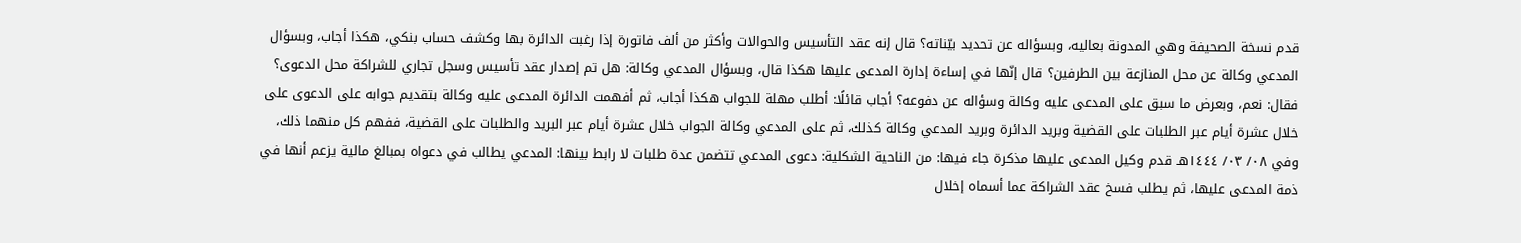قدم نسخة الصحيفة وهي المدونة بعاليه، وبسؤاله عن تحديد بيّناته؟ قال إنه عقد التأسيس والحوالات وأكثر من ألف فاتورة إذا رغبت الدائرة بها وكشف حساب بنكي، هكذا أجاب، وبسؤال المدعي وكالة عن محل المنازعة بين الطرفين؟ قال إنّها في إساءة إدارة المدعى عليها هكذا قال، وبسؤال المدعي وكالة: هل تم إصدار عقد تأسيس وسجل تجاري للشراكة محل الدعوى؟ فقال: نعم، وبعرض ما سبق على المدعى عليه وكالة وسؤاله عن دفوعه؟ أجاب قائلًا: أطلب مهلة للجواب هكذا أجاب، ثم أفهمت الدائرة المدعى عليه وكالة بتقديم جوابه على الدعوى على خلال عشرة أيام عبر الطلبات على القضية وبريد الدائرة وبريد المدعي وكالة كذلك، ثم على المدعي وكالة الجواب خلال عشرة أيام عبر البريد والطلبات على القضية، ففهم كل منهما ذلك، وفي ٠٨/ ٠٣/ ١٤٤٤هـ قدم وكيل المدعى عليها مذكرة جاء فيها: من الناحية الشكلية: دعوى المدعي تتضمن عدة طلبات لا رابط بينها: المدعي يطالب في دعواه بمبالغ مالية يزعم أنها في ذمة المدعى عليها، ثم يطلب فسخ عقد الشراكة عما أسماه إخلال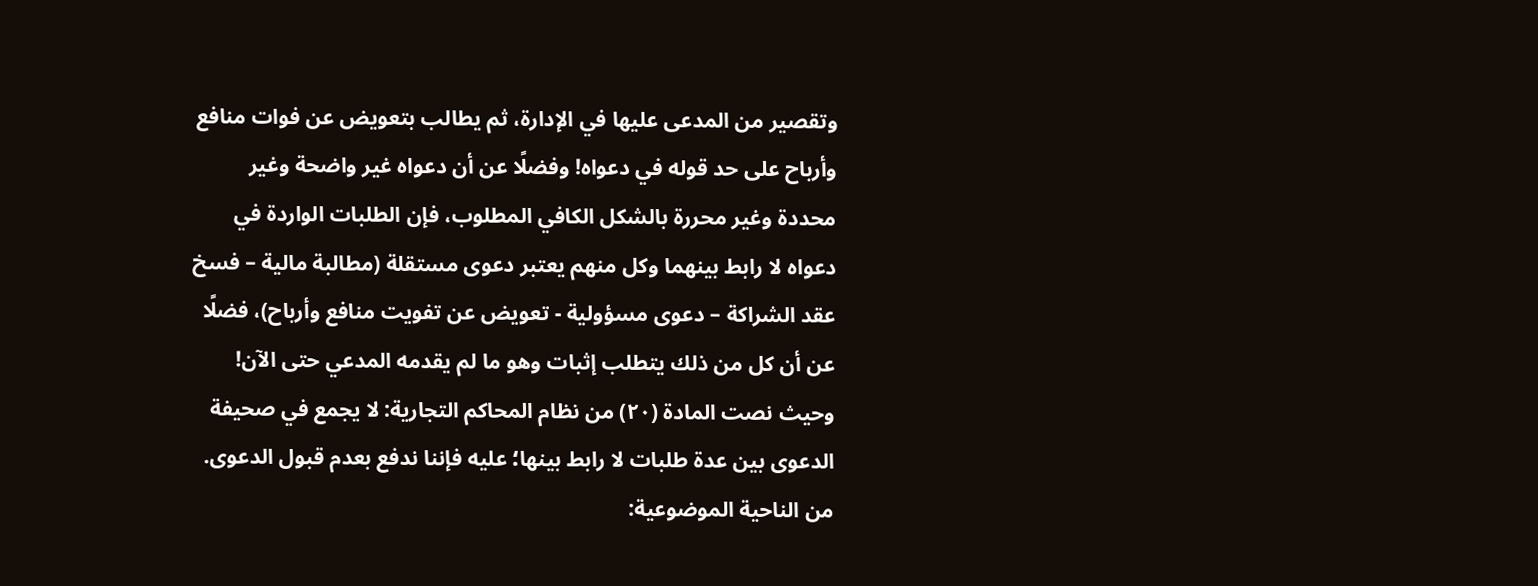وتقصير من المدعى عليها في الإدارة، ثم يطالب بتعويض عن فوات منافع وأرباح على حد قوله في دعواه! وفضلًا عن أن دعواه غير واضحة وغير محددة وغير محررة بالشكل الكافي المطلوب، فإن الطلبات الواردة في دعواه لا رابط بينهما وكل منهم يعتبر دعوى مستقلة (مطالبة مالية – فسخ عقد الشراكة – دعوى مسؤولية - تعويض عن تفويت منافع وأرباح)، فضلًا عن أن كل من ذلك يتطلب إثبات وهو ما لم يقدمه المدعي حتى الآن! وحيث نصت المادة (٢٠) من نظام المحاكم التجارية: لا يجمع في صحيفة الدعوى بين عدة طلبات لا رابط بينها؛ عليه فإننا ندفع بعدم قبول الدعوى. من الناحية الموضوعية: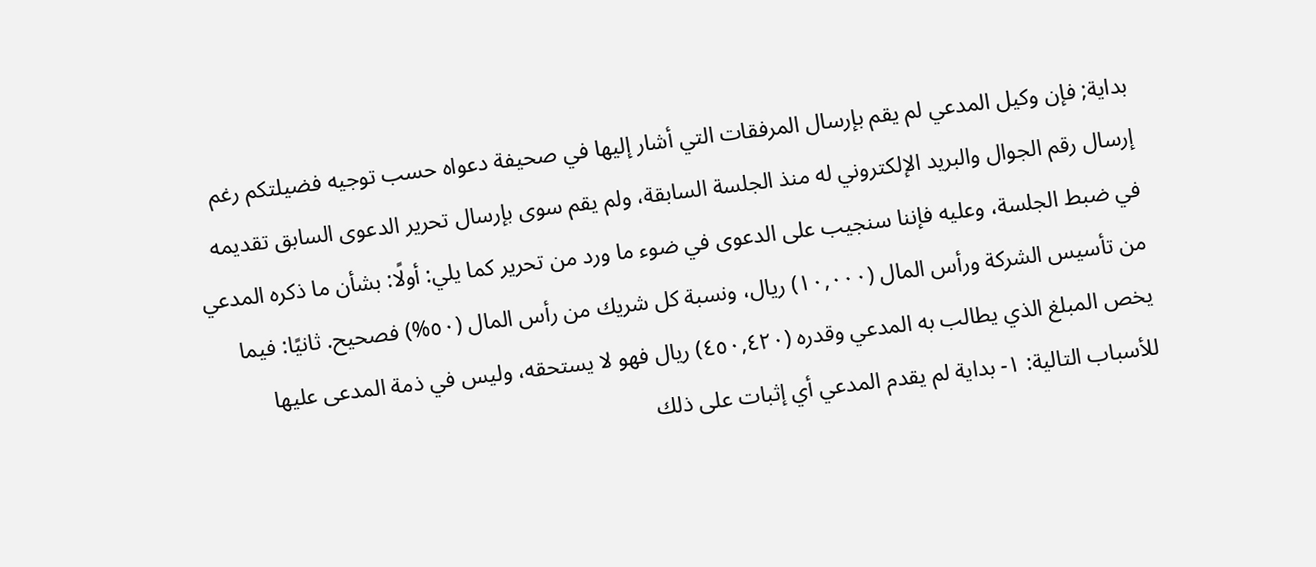بداية; فإن وكيل المدعي لم يقم بإرسال المرفقات التي أشار إليها في صحيفة دعواه حسب توجيه فضيلتكم رغم إرسال رقم الجوال والبريد الإلكتروني له منذ الجلسة السابقة، ولم يقم سوى بإرسال تحرير الدعوى السابق تقديمه في ضبط الجلسة، وعليه فإننا سنجيب على الدعوى في ضوء ما ورد من تحرير كما يلي: أولًا: بشأن ما ذكره المدعي من تأسيس الشركة ورأس المال (١٠,٠٠٠) ريال، ونسبة كل شريك من رأس المال (٥٠%) فصحيح. ثانيًا: فيما يخص المبلغ الذي يطالب به المدعي وقدره (٤٥٠,٤٢٠) ريال فهو لا يستحقه، وليس في ذمة المدعى عليها للأسباب التالية: ١- بداية لم يقدم المدعي أي إثبات على ذلك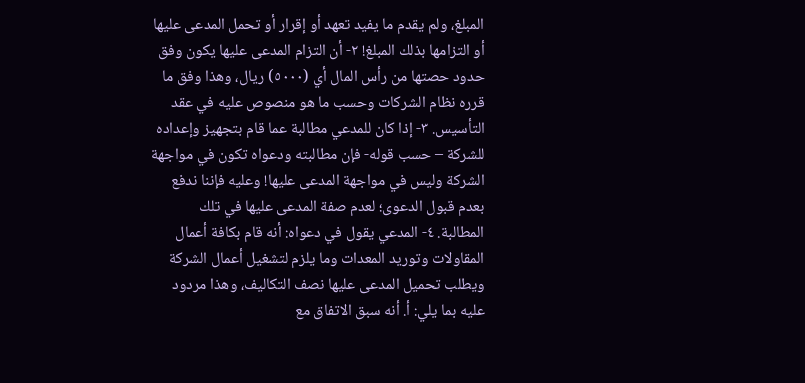المبلغ، ولم يقدم ما يفيد تعهد أو إقرار أو تحمل المدعى عليها أو التزامها بذلك المبلغ! ٢- أن التزام المدعى عليها يكون وفق حدود حصتها من رأس المال أي (٥٠٠٠) ريال، وهذا وفق ما قرره نظام الشركات وحسب ما هو منصوص عليه في عقد التأسيس. ٣- إذا كان للمدعي مطالبة عما قام بتجهيز وإعداده للشركة – حسب قوله- فإن مطالبته ودعواه تكون في مواجهة الشركة وليس في مواجهة المدعى عليها! وعليه فإننا ندفع بعدم قبول الدعوى؛ لعدم صفة المدعى عليها في تلك المطالبة. ٤- المدعي يقول في دعواه: أنه قام بكافة أعمال المقاولات وتوريد المعدات وما يلزم لتشغيل أعمال الشركة ويطلب تحميل المدعى عليها نصف التكاليف، وهذا مردود عليه بما يلي: أ. أنه سبق الاتفاق مع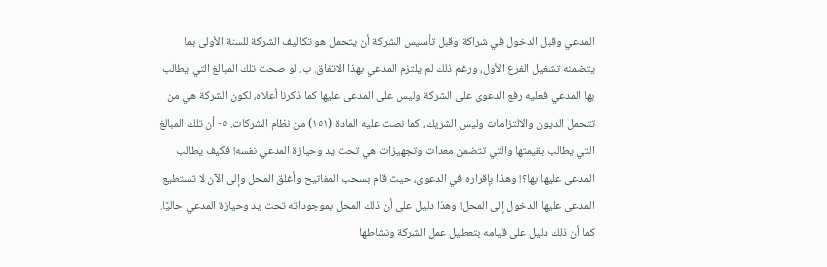المدعي وقبل الدخول في شراكة وقبل تأسيس الشركة أن يتحمل هو تكاليف الشركة للسنة الأولى بما يتضمنه تشغيل الفرع الأول، ورغم ذلك لم يلتزم المدعي بهذا الاتفاق. ب. لو صحت تلك المبالغ التي يطالب بها المدعي فعليه رفع الدعوى على الشركة وليس على المدعى عليها كما ذكرنا أعلاه، لكون الشركة هي من تتحمل الديون والالتزامات وليس الشريك، كما نصت عليه المادة (١٥١) من نظام الشركات. ٥- أن تلك المبالغ التي يطالب بقيمتها والتي تتضمن معدات وتجهيزات هي تحت يد وحيازة المدعي نفسه! فكيف يطالب المدعى عليها بها؟! وهذا بإقراره في الدعوى، حيث قام بسحب المفاتيح وأغلق المحل وإلى الآن لا تستطيع المدعى عليها الدخول إلى المحل! وهذا دليل على أن ذلك المحل بموجوداته تحت يد وحيازة المدعي حاليًا. كما أن ذلك دليل على قيامه بتعطيل عمل الشركة ونشاطها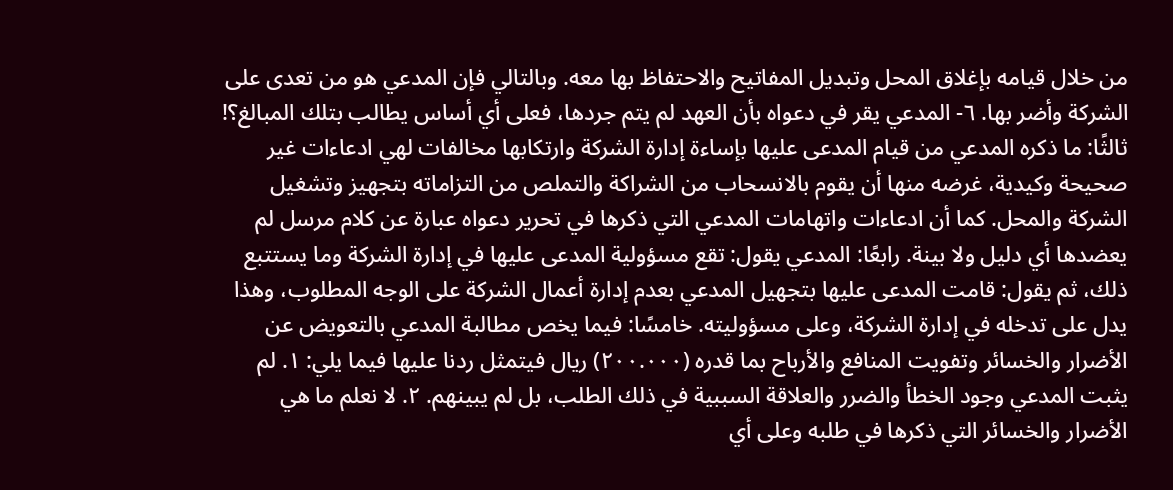من خلال قيامه بإغلاق المحل وتبديل المفاتيح والاحتفاظ بها معه. وبالتالي فإن المدعي هو من تعدى على الشركة وأضر بها. ٦- المدعي يقر في دعواه بأن العهد لم يتم جردها، فعلى أي أساس يطالب بتلك المبالغ؟! ثالثًا: ما ذكره المدعي من قيام المدعى عليها بإساءة إدارة الشركة وارتكابها مخالفات لهي ادعاءات غير صحيحة وكيدية، غرضه منها أن يقوم بالانسحاب من الشراكة والتملص من التزاماته بتجهيز وتشغيل الشركة والمحل. كما أن ادعاءات واتهامات المدعي التي ذكرها في تحرير دعواه عبارة عن كلام مرسل لم يعضدها أي دليل ولا بينة. رابعًا: المدعي يقول: تقع مسؤولية المدعى عليها في إدارة الشركة وما يستتبع ذلك، ثم يقول: قامت المدعى عليها بتجهيل المدعي بعدم إدارة أعمال الشركة على الوجه المطلوب، وهذا يدل على تدخله في إدارة الشركة، وعلى مسؤوليته. خامسًا: فيما يخص مطالبة المدعي بالتعويض عن الأضرار والخسائر وتفويت المنافع والأرباح بما قدره (٢٠٠.٠٠٠) ريال فيتمثل ردنا عليها فيما يلي: ١. لم يثبت المدعي وجود الخطأ والضرر والعلاقة السببية في ذلك الطلب، بل لم يبينهم. ٢. لا نعلم ما هي الأضرار والخسائر التي ذكرها في طلبه وعلى أي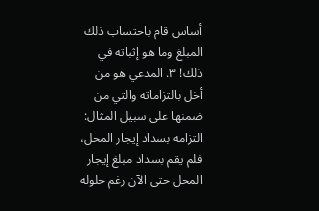أساس قام باحتساب ذلك المبلغ وما هو إثباته في ذلك! ٣. المدعي هو من أخل بالتزاماته والتي من ضمنها على سبيل المثال: التزامه بسداد إيجار المحل، فلم يقم بسداد مبلغ إيجار المحل حتى الآن رغم حلوله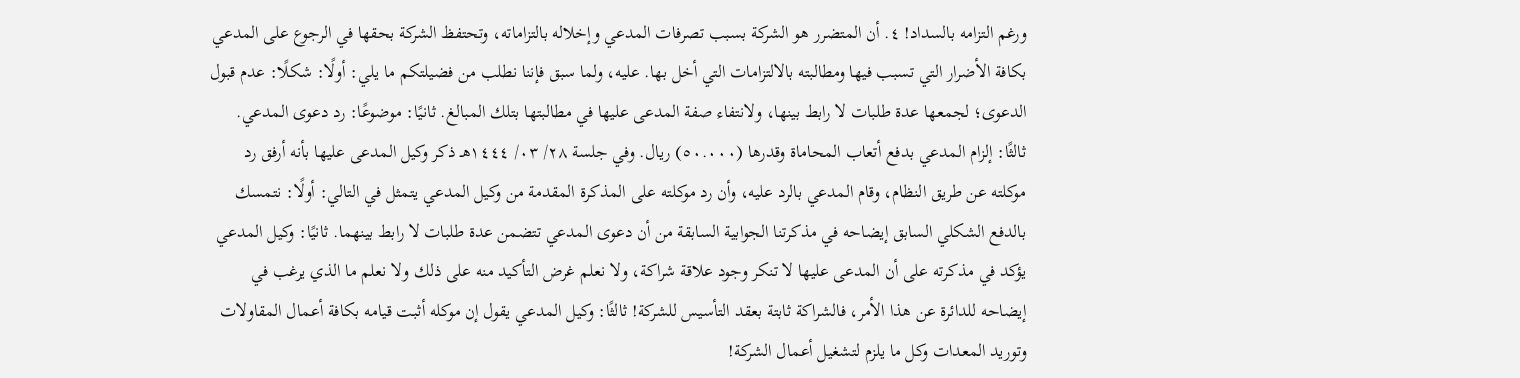ورغم التزامه بالسداد! ٤. أن المتضرر هو الشركة بسبب تصرفات المدعي وإخلاله بالتزاماته، وتحتفظ الشركة بحقها في الرجوع على المدعي بكافة الأضرار التي تسبب فيها ومطالبته بالالتزامات التي أخل بها. عليه، ولما سبق فإننا نطلب من فضيلتكم ما يلي: أولًا: شكلًا: عدم قبول الدعوى؛ لجمعها عدة طلبات لا رابط بينها، ولانتفاء صفة المدعى عليها في مطالبتها بتلك المبالغ. ثانيًا: موضوعًا: رد دعوى المدعي. ثالثًا: إلزام المدعي بدفع أتعاب المحاماة وقدرها (٥٠.٠٠٠) ريال. وفي جلسة ٢٨/ ٠٣/ ١٤٤٤هـ ذكر وكيل المدعى عليها بأنه أرفق رد موكلته عن طريق النظام، وقام المدعي بالرد عليه، وأن رد موكلته على المذكرة المقدمة من وكيل المدعي يتمثل في التالي: أولًا: نتمسك بالدفع الشكلي السابق إيضاحه في مذكرتنا الجوابية السابقة من أن دعوى المدعي تتضمن عدة طلبات لا رابط بينهما. ثانيًا: وكيل المدعي يؤكد في مذكرته على أن المدعى عليها لا تنكر وجود علاقة شراكة، ولا نعلم غرض التأكيد منه على ذلك ولا نعلم ما الذي يرغب في إيضاحه للدائرة عن هذا الأمر، فالشراكة ثابتة بعقد التأسيس للشركة! ثالثًا: وكيل المدعي يقول إن موكله أثبت قيامه بكافة أعمال المقاولات وتوريد المعدات وكل ما يلزم لتشغيل أعمال الشركة!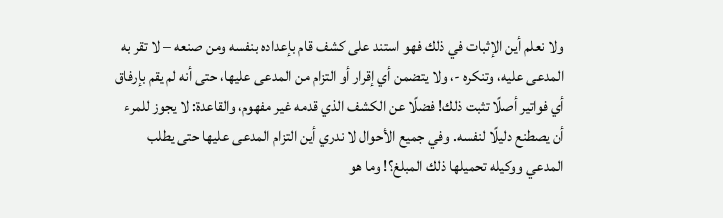ولا نعلم أين الإثبات في ذلك فهو استند على كشف قام بإعداده بنفسه ومن صنعه – لا تقر به المدعى عليه، وتنكره -، ولا يتضمن أي إقرار أو التزام من المدعى عليها، حتى أنه لم يقم بإرفاق أي فواتير أصلًا تثبت ذلك! فضلًا عن الكشف الذي قدمه غير مفهوم، والقاعدة: لا يجوز للمرء أن يصطنع دليلًا لنفسه. وفي جميع الأحوال لا ندري أين التزام المدعى عليها حتى يطلب المدعي ووكيله تحميلها ذلك المبلغ؟! وما هو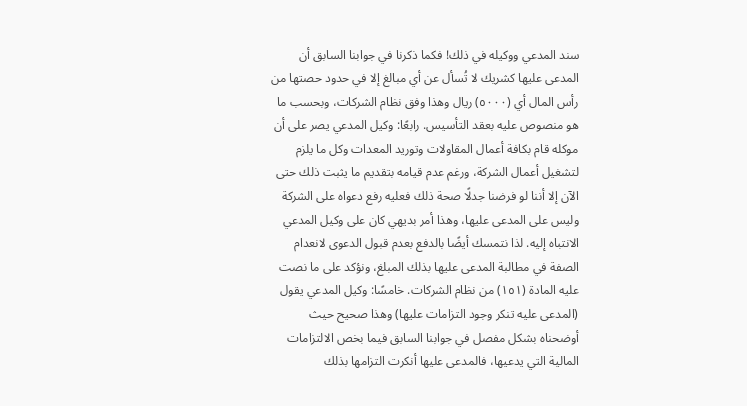سند المدعي ووكيله في ذلك! فكما ذكرنا في جوابنا السابق أن المدعى عليها كشريك لا تُسأل عن أي مبالغ إلا في حدود حصتها من رأس المال أي (٥٠٠٠) ريال وهذا وفق نظام الشركات، وبحسب ما هو منصوص عليه بعقد التأسيس. رابعًا: وكيل المدعي يصر على أن موكله قام بكافة أعمال المقاولات وتوريد المعدات وكل ما يلزم لتشغيل أعمال الشركة، ورغم عدم قيامه بتقديم ما يثبت ذلك حتى الآن إلا أننا لو فرضنا جدلًا صحة ذلك فعليه رفع دعواه على الشركة وليس على المدعى عليها، وهذا أمر بديهي كان على وكيل المدعي الانتباه إليه. لذا نتمسك أيضًا بالدفع بعدم قبول الدعوى لانعدام الصفة في مطالبة المدعى عليها بذلك المبلغ، ونؤكد على ما نصت عليه المادة (١٥١) من نظام الشركات. خامسًا: وكيل المدعي يقول (المدعى عليه تنكر وجود التزامات عليها) وهذا صحيح حيث أوضحناه بشكل مفصل في جوابنا السابق فيما بخص الالتزامات المالية التي يدعيها، فالمدعى عليها أنكرت التزامها بذلك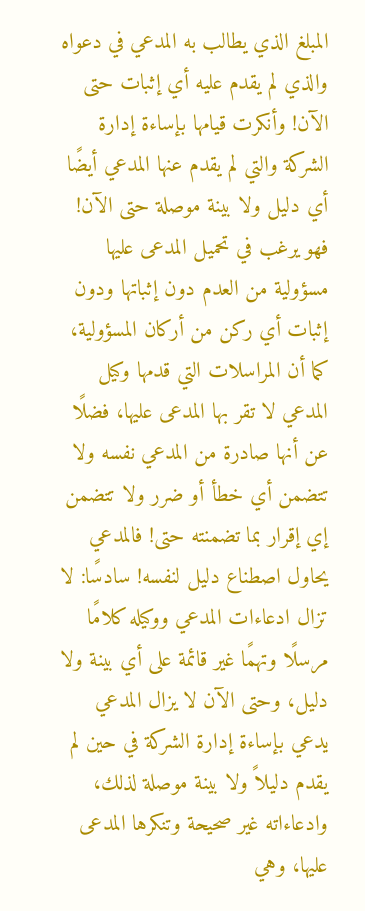المبلغ الذي يطالب به المدعي في دعواه والذي لم يقدم عليه أي إثبات حتى الآن! وأنكرت قيامها بإساءة إدارة الشركة والتي لم يقدم عنها المدعي أيضًا أي دليل ولا بينة موصلة حتى الآن! فهو يرغب في تحميل المدعى عليها مسؤولية من العدم دون إثباتها ودون إثبات أي ركن من أركان المسؤولية، كما أن المراسلات التي قدمها وكيل المدعي لا تقر بها المدعى عليها، فضلًا عن أنها صادرة من المدعي نفسه ولا تتضمن أي خطأ أو ضرر ولا تتضمن إي إقرار بما تضمنته حتى! فالمدعي يحاول اصطناع دليل لنفسه! سادسًا: لا تزال ادعاءات المدعي ووكيله كلامًا مرسلًا وتهمًا غير قائمة على أي بينة ولا دليل، وحتى الآن لا يزال المدعي يدعي بإساءة إدارة الشركة في حين لم يقدم دليلاً ولا بينة موصلة لذلك، وادعاءاته غير صحيحة وتنكرها المدعى عليها، وهي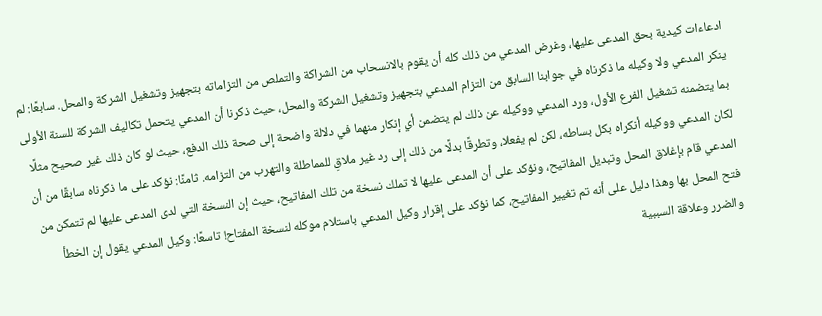ادعاءات كيدية بحق المدعى عليها، وغرض المدعي من ذلك كله أن يقوم بالانسحاب من الشراكة والتملص من التزاماته بتجهيز وتشغيل الشركة والمحل. سابعًا: لم ينكر المدعي ولا وكيله ما ذكرناه في جوابنا السابق من التزام المدعي بتجهيز وتشغيل الشركة والمحل، حيث ذكرنا أن المدعي يتحمل تكاليف الشركة للسنة الأولى بما يتضمنه تشغيل الفرع الأول، ورد المدعي ووكيله عن ذلك لم يتضمن أي إنكار منهما في دلالة واضحة إلى صحة ذلك الدفع، حيث لو كان ذلك غير صحيح مثلًا لكان المدعي ووكيله أنكراه بكل بساطه، لكن لم يفعلا، وتطرقًا بدلًا من ذلك إلى رد غير ملاقِ للمماطلة والتهرب من التزامه. ثامنًا: نؤكد على ما ذكرناه سابقًا من أن المدعي قام بإغلاق المحل وتبديل المفاتيح، ونؤكد على أن المدعى عليها لا تملك نسخة من تلك المفاتيح، حيث إن النسخة التي لدى المدعى عليها لم تتمكن من فتح المحل بها وهذا دليل على أنه تم تغيير المفاتيح، كما نؤكد على إقرار وكيل المدعي باستلام موكله لنسخة المفتاح! تاسعًا: وكيل المدعي يقول إن الخطأ والضرر وعلاقة السببية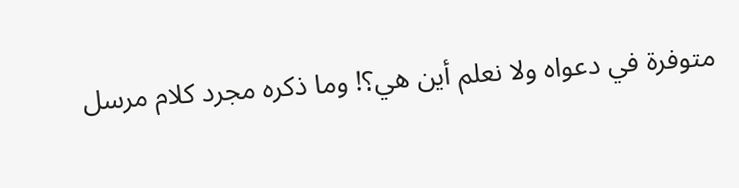متوفرة في دعواه ولا نعلم أين هي؟! وما ذكره مجرد كلام مرسل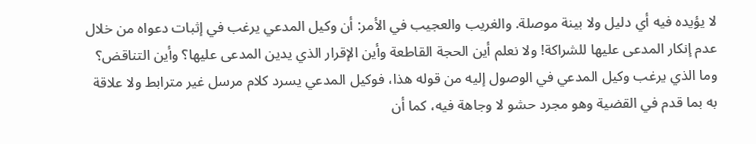لا يؤيده فيه أي دليل ولا بينة موصلة. والغريب والعجيب في الأمر: أن وكيل المدعي يرغب في إثبات دعواه من خلال عدم إنكار المدعى عليها للشراكة! ولا نعلم أين الحجة القاطعة وأين الإقرار الذي يدين المدعى عليها؟ وأين التناقض؟ وما الذي يرغب وكيل المدعي في الوصول إليه من قوله هذا، فوكيل المدعي يسرد كلام مرسل غير مترابط ولا علاقة به بما قدم في القضية وهو مجرد حشو لا وجاهة فيه، كما أن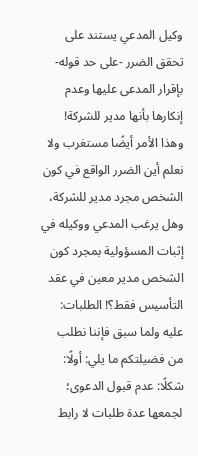وكيل المدعي يستند على تحقق الضرر -على حد قوله- بإقرار المدعى عليها وعدم إنكارها بأنها مدير للشركة! وهذا الأمر أيضًا مستغرب ولا نعلم أين الضرر الواقع في كون الشخص مجرد مدير للشركة، وهل يرغب المدعي ووكيله في إثبات المسؤولية بمجرد كون الشخص مدير معين في عقد التأسيس فقط؟! الطلبات: عليه ولما سبق فإننا نطلب من فضيلتكم ما يلي: أولًا: شكلًا: عدم قبول الدعوى؛ لجمعها عدة طلبات لا رابط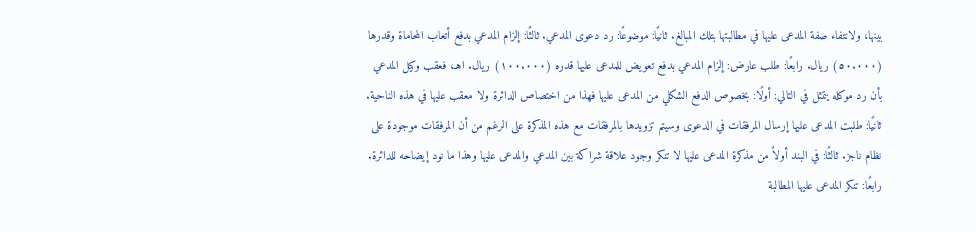بينها، ولانتفاء صفة المدعى عليها في مطالبتها بتلك المبالغ. ثانيًا: موضوعًا: رد دعوى المدعي. ثالثًا: إلزام المدعي بدفع أتعاب المحاماة وقدرها (٥٠.٠٠٠) ريال. رابعًا: طلب عارض: إلزام المدعي بدفع تعويض للمدعى عليها قدره (١٠٠.٠٠٠) ريال. اهـ، فعقب وكيل المدعي بأن رد موكله يتمثل في التالي: أولًا: بخصوص الدفع الشكلي من المدعى عليها فهذا من اختصاص الدائرة ولا معقب عليها في هذه الناحية. ثانيًا: طلبت المدعى عليها إرسال المرفقات في الدعوى وسيتم تزويدها بالمرفقات مع هذه المذكرة على الرغم من أن المرفقات موجودة على نظام ناجز. ثالثًا: في البند أولاً من مذكرة المدعى عليها لا تنكر وجود علاقة شراكة بين المدعي والمدعى عليها وهذا ما نود إيضاحه للدائرة. رابعًا: تنكر المدعى عليها المطالبة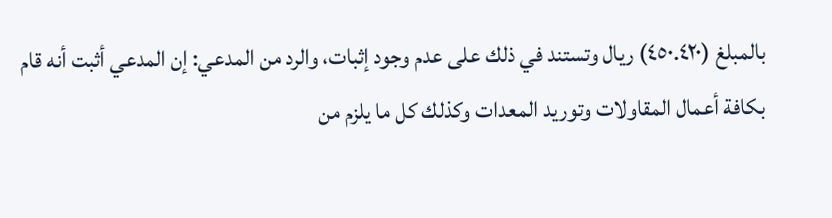بالمبلغ (٤٥٠.٤٢٠) ريال وتستند في ذلك على عدم وجود إثبات، والرد من المدعي: إن المدعي أثبت أنه قام بكافة أعمال المقاولات وتوريد المعدات وكذلك كل ما يلزم من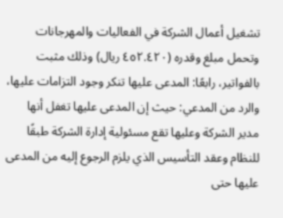تشغيل أعمال الشركة في الفعاليات والمهرجانات وتحمل مبلغ وقدره (٤٥٢.٤٢٠ ريال) وذلك مثبت بالفواتير، رابعًا: المدعى عليها تنكر وجود التزامات عليها، والرد من المدعي: حيث إن المدعى عليها تغفل أنها مدير الشركة وعليها تقع مسئولية إدارة الشركة طبقًا للنظام وعقد التأسيس الذي يلزم الرجوع إليه من المدعى عليها حتى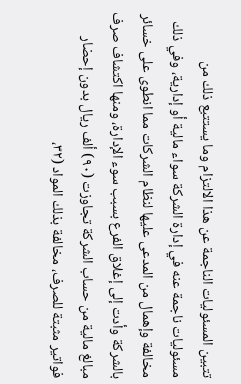تتبين المسئوليات الناجمة عن هذا الالتزام وما يستتبع ذلك من مسئوليات ناجمة عنه في إدارة الشركة سواء مالية أو إدارية، وفي ذلك مخالفة وإهمال من المدعى عليها لنظام الشركات مما انطوى على خسائر بالشركة وأدت إلى إغلاق الفرع بسبب سوء الإدارة، ومنها اكتشاف صرف مبالغ مالية من حساب الشركة تجاوزت (٩٠) ألف ريال بدون إحضار فواتير مثبتة للصرف، مخالفة بذلك المواد (٣٢،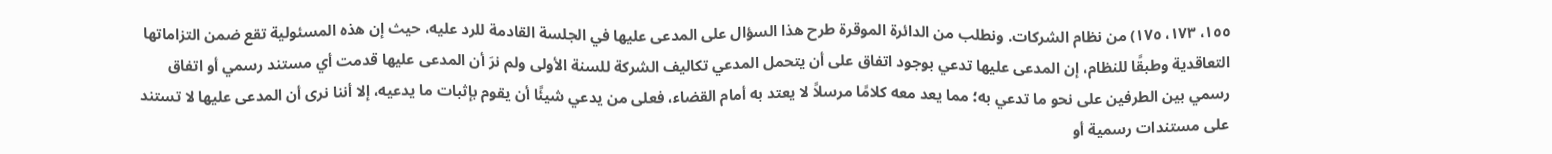١٥٥، ١٧٣، ١٧٥) من نظام الشركات. ونطلب من الدائرة الموقرة طرح هذا السؤال على المدعى عليها في الجلسة القادمة للرد عليه، حيث إن هذه المسئولية تقع ضمن التزاماتها التعاقدية وطبقًا للنظام، إن المدعى عليها تدعي بوجود اتفاق على أن يتحمل المدعي تكاليف الشركة للسنة الأولى ولم نرَ أن المدعى عليها قدمت أي مستند رسمي أو اتفاق رسمي بين الطرفين على نحو ما تدعي به؛ مما يعد معه كلامًا مرسلاً لا يعتد به أمام القضاء، فعلى من يدعي شيئًا أن يقوم بإثبات ما يدعيه، إلا أننا نرى أن المدعى عليها لا تستند على مستندات رسمية أو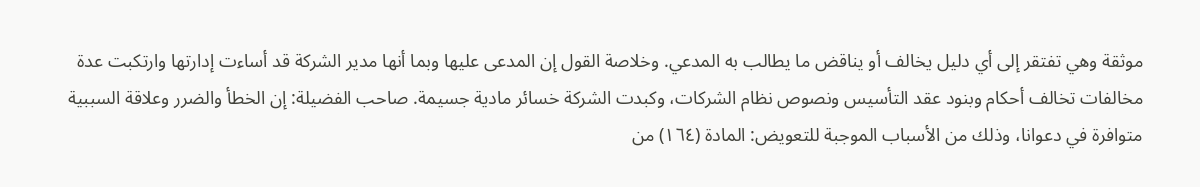موثقة وهي تفتقر إلى أي دليل يخالف أو يناقض ما يطالب به المدعي. وخلاصة القول إن المدعى عليها وبما أنها مدير الشركة قد أساءت إدارتها وارتكبت عدة مخالفات تخالف أحكام وبنود عقد التأسيس ونصوص نظام الشركات، وكبدت الشركة خسائر مادية جسيمة. صاحب الفضيلة: إن الخطأ والضرر وعلاقة السببية متوافرة في دعوانا، وذلك من الأسباب الموجبة للتعويض: المادة (١٦٤) من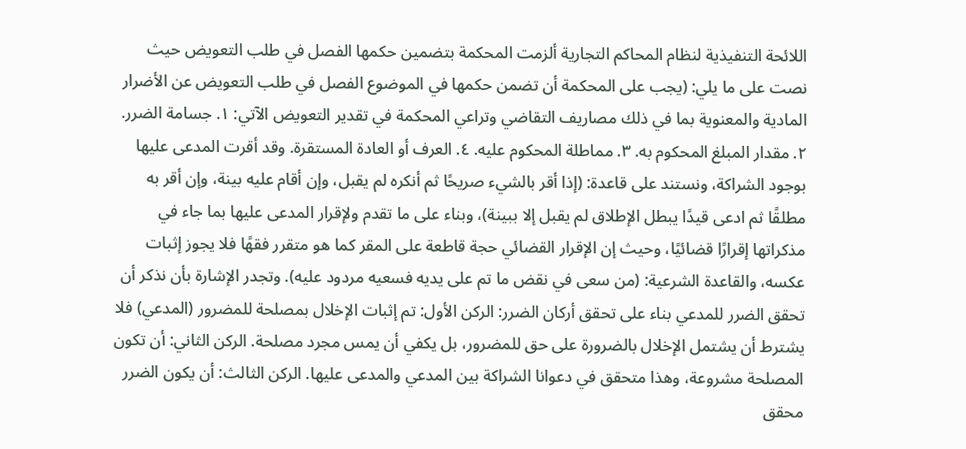اللائحة التنفيذية لنظام المحاكم التجارية ألزمت المحكمة بتضمين حكمها الفصل في طلب التعويض حيث نصت على ما يلي: (يجب على المحكمة أن تضمن حكمها في الموضوع الفصل في طلب التعويض عن الأضرار المادية والمعنوية بما في ذلك مصاريف التقاضي وتراعي المحكمة في تقدير التعويض الآتي: ١. جسامة الضرر. ٢. مقدار المبلغ المحكوم به. ٣. مماطلة المحكوم عليه. ٤. العرف أو العادة المستقرة. وقد أقرت المدعى عليها بوجود الشراكة، ونستند على قاعدة: (إذا أقر بالشيء صريحًا ثم أنكره لم يقبل، وإن أقام عليه بينة، وإن أقر به مطلقًا ثم ادعى قيدًا يبطل الإطلاق لم يقبل إلا ببينة)، وبناء على ما تقدم ولإقرار المدعى عليها بما جاء في مذكراتها إقرارًا قضائيًا، وحيث إن الإقرار القضائي حجة قاطعة على المقر كما هو متقرر فقهًا فلا يجوز إثبات عكسه، والقاعدة الشرعية: (من سعى في نقض ما تم على يديه فسعيه مردود عليه). وتجدر الإشارة بأن نذكر أن تحقق الضرر للمدعي بناء على تحقق أركان الضرر: الركن الأول: تم إثبات الإخلال بمصلحة للمضرور (المدعي) فلا يشترط أن يشتمل الإخلال بالضرورة على حق للمضرور، بل يكفي أن يمس مجرد مصلحة. الركن الثاني: أن تكون المصلحة مشروعة، وهذا متحقق في دعوانا الشراكة بين المدعي والمدعى عليها. الركن الثالث: أن يكون الضرر محقق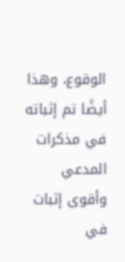الوقوع، وهذا أيضًا تم إثباته في مذكرات المدعي وأقوى إثبات في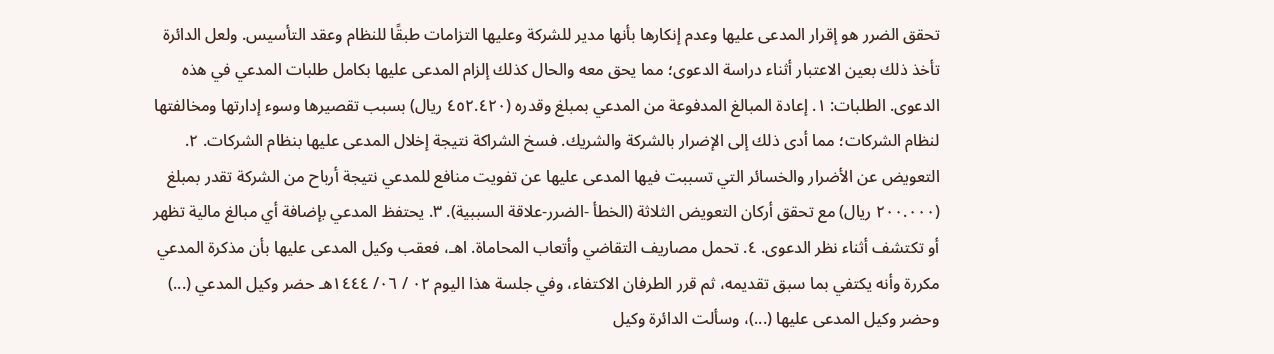تحقق الضرر هو إقرار المدعى عليها وعدم إنكارها بأنها مدير للشركة وعليها التزامات طبقًا للنظام وعقد التأسيس. ولعل الدائرة تأخذ ذلك بعين الاعتبار أثناء دراسة الدعوى؛ مما يحق معه والحال كذلك إلزام المدعى عليها بكامل طلبات المدعي في هذه الدعوى. الطلبات: ١. إعادة المبالغ المدفوعة من المدعي بمبلغ وقدره (٤٥٢.٤٢٠ ريال) بسبب تقصيرها وسوء إدارتها ومخالفتها لنظام الشركات؛ مما أدى ذلك إلى الإضرار بالشركة والشريك. فسخ الشراكة نتيجة إخلال المدعى عليها بنظام الشركات. ٢. التعويض عن الأضرار والخسائر التي تسببت فيها المدعى عليها عن تفويت منافع للمدعي نتيجة أرباح من الشركة تقدر بمبلغ (٢٠٠.٠٠٠ ريال) مع تحقق أركان التعويض الثلاثة (الخطأ -الضرر-علاقة السببية). ٣. يحتفظ المدعي بإضافة أي مبالغ مالية تظهر أو تكتشف أثناء نظر الدعوى. ٤. تحمل مصاريف التقاضي وأتعاب المحاماة. اهـ، فعقب وكيل المدعى عليها بأن مذكرة المدعي مكررة وأنه يكتفي بما سبق تقديمه، ثم قرر الطرفان الاكتفاء، وفي جلسة هذا اليوم ٠٢ / ٠٦/ ١٤٤٤هـ حضر وكيل المدعي (...) وحضر وكيل المدعى عليها (...)، وسألت الدائرة وكيل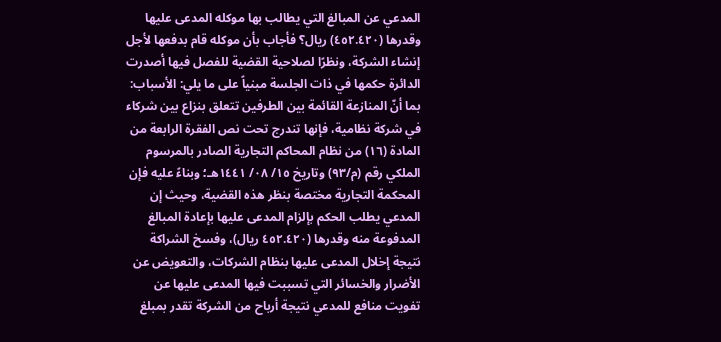المدعي عن المبالغ التي يطالب بها موكله المدعى عليها وقدرها (٤٥٢.٤٢٠) ريال؟ فأجاب بأن موكله قام بدفعها لأجل إنشاء الشركة، ونظرًا لصلاحية القضية للفصل فيها أصدرت الدائرة حكمها في ذات الجلسة مبنياً على ما يلي: الأسباب: بما أنّ المنازعة القائمة بين الطرفين تتعلق بنزاع بين شركاء في شركة نظامية، فإنها تندرج تحت نص الفقرة الرابعة من المادة (١٦) من نظام المحاكم التجارية الصادر بالمرسوم الملكي رقم (م/٩٣) وتاريخ ١٥/ ٠٨/ ١٤٤١هـ؛ وبناءً عليه فإن المحكمة التجارية مختصة بنظر هذه القضية، وحيث إن المدعي يطلب الحكم بإلزام المدعى عليها بإعادة المبالغ المدفوعة منه وقدرها (٤٥٢.٤٢٠ ريال)، وفسخ الشراكة نتيجة إخلال المدعى عليها بنظام الشركات، والتعويض عن الأضرار والخسائر التي تسببت فيها المدعى عليها عن تفويت منافع للمدعي نتيجة أرباح من الشركة تقدر بمبلغ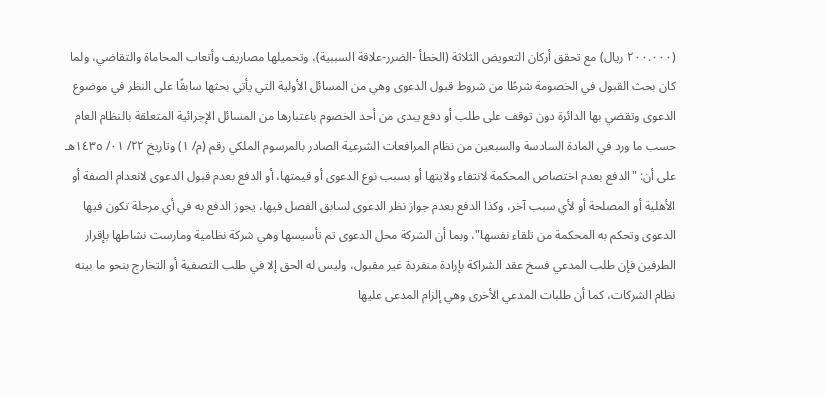(٢٠٠.٠٠٠ ريال) مع تحقق أركان التعويض الثلاثة (الخطأ -الضرر-علاقة السببية)، وتحميلها مصاريف وأتعاب المحاماة والتقاضي، ولما كان بحث القبول في الخصومة شرطًا من شروط قبول الدعوى وهي من المسائل الأولية التي يأتي بحثها سابقًا على النظر في موضوع الدعوى وتقضي بها الدائرة دون توقف على طلب أو دفع يبدى من أحد الخصوم باعتبارها من المسائل الإجرائية المتعلقة بالنظام العام حسب ما ورد في المادة السادسة والسبعين من نظام المرافعات الشرعية الصادر بالمرسوم الملكي رقم (م/ ١) وتاريخ ٢٢/ ٠١/ ١٤٣٥هـ على أن: "الدفع بعدم اختصاص المحكمة لانتفاء ولايتها أو بسبب نوع الدعوى أو قيمتها، أو الدفع بعدم قبول الدعوى لانعدام الصفة أو الأهلية أو المصلحة أو لأي سبب آخر، وكذا الدفع بعدم جواز نظر الدعوى لسابق الفصل فيها، يجوز الدفع به في أي مرحلة تكون فيها الدعوى وتحكم به المحكمة من تلقاء نفسها"، وبما أن الشركة محل الدعوى تم تأسيسها وهي شركة نظامية ومارست نشاطها بإقرار الطرفين فإن طلب المدعي فسخ عقد الشراكة بإرادة منفردة غير مقبول، وليس له الحق إلا في طلب التصفية أو التخارج بنحو ما بينه نظام الشركات، كما أن طلبات المدعي الأخرى وهي إلزام المدعى عليها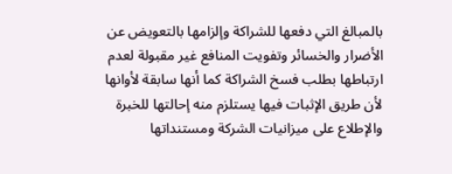بالمبالغ التي دفعها للشراكة وإلزامها بالتعويض عن الأضرار والخسائر وتفويت المنافع غير مقبولة لعدم ارتباطها بطلب فسخ الشراكة كما أنها سابقة لأوانها لأن طريق الإثبات فيها يستلزم منه إحالتها للخبرة والإطلاع على ميزانيات الشركة ومستنداتها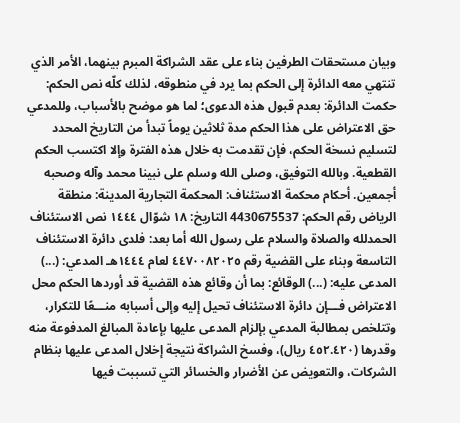وبيان مستحقات الطرفين بناء على عقد الشراكة المبرم بينهما، الأمر الذي تنتهي معه الدائرة إلى الحكم بما يرد في منطوقه، لذلك كلّه نص الحكم: حكمت الدائرة: بعدم قبول هذه الدعوى؛ لما هو موضح بالأسباب، وللمدعي حق الاعتراض على هذا الحكم مدة ثلاثين يوماً تبدأ من التاريخ المحدد لتسليم نسخة الحكم، فإن تقدمت به خلال هذه الفترة وإلا اكتسب الحكم القطعية. وبالله التوفيق، وصلى الله وسلم على نبينا محمد وآله وصحبه أجمعين. أحكام محكمة الاستئناف: المحكمة التجارية المدينة: منطقة الرياض رقم الحكم: 4430675537 التاريخ: ١٨ شوّال ١٤٤٤ نص الاستئناف الحمدلله والصلاة والسلام على رسول الله أما بعد: فلدى دائرة الاستئناف التاسعة وبناء على القضية رقم ٤٤٧٠٠٨٢٠٢٥ لعام ١٤٤٤هـ المدعي: (...) المدعى عليه: (...) الوقائع: بما أن وقائع هذه القضية قد أوردها الحكم محل الاعتراض فـــإن دائرة الاستئناف تحيل إليه وإلى أسبابه منـــعًا للتكرار، وتتلخص بمطالبة المدعي بإلزام المدعى عليها بإعادة المبالغ المدفوعة منه وقدرها (٤٥٢.٤٢٠ ريال)، وفسخ الشراكة نتيجة إخلال المدعى عليها بنظام الشركات، والتعويض عن الأضرار والخسائر التي تسببت فيها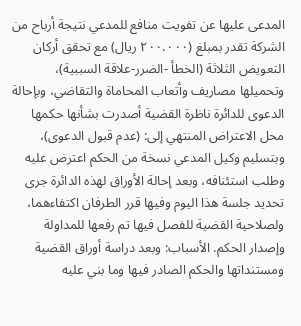المدعى عليها عن تفويت منافع للمدعي نتيجة أرباح من الشركة تقدر بمبلغ (٢٠٠.٠٠٠ ريال) مع تحقق أركان التعويض الثلاثة (الخطأ -الضرر-علاقة السببية)، وتحميلها مصاريف وأتعاب المحاماة والتقاضي، وبإحالة الدعوى للدائرة ناظرة القضية أصدرت بشأنها حكمها محل الاعتراض المنتهي إلى: (عدم قبول الدعوى)، وبتسليم وكيل المدعي نسخة من الحكم اعترض عليه وطلب استئنافه، وبعد إحالة الأوراق لهذه الدائرة جرى تحديد جلسة هذا اليوم وفيها قرر الطرفان اكتفاءهما، ولصلاحية القضية للفصل فيها تم رفعها للمداولة وإصدار الحكم. الأسباب: وبعد دراسة أوراق القضية ومستنداتها والحكم الصادر فيها وما بني عليه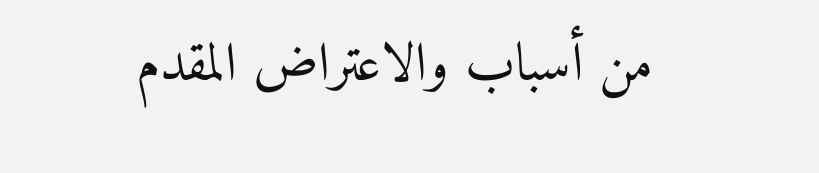من أسباب والاعتراض المقدم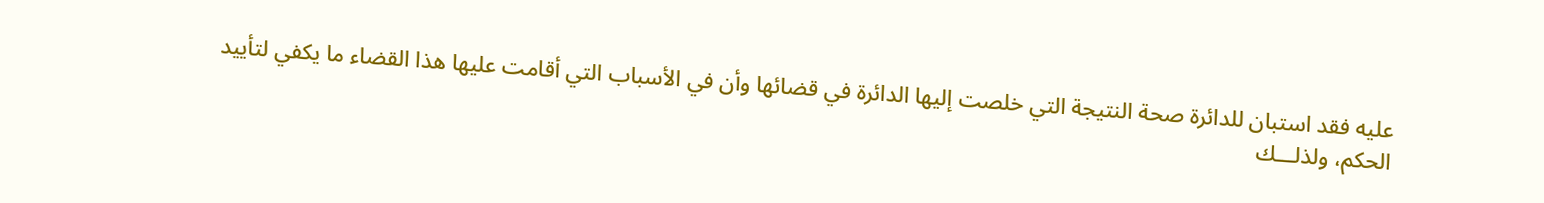عليه فقد استبان للدائرة صحة النتيجة التي خلصت إليها الدائرة في قضائها وأن في الأسباب التي أقامت عليها هذا القضاء ما يكفي لتأييد الحكم، ولذلـــك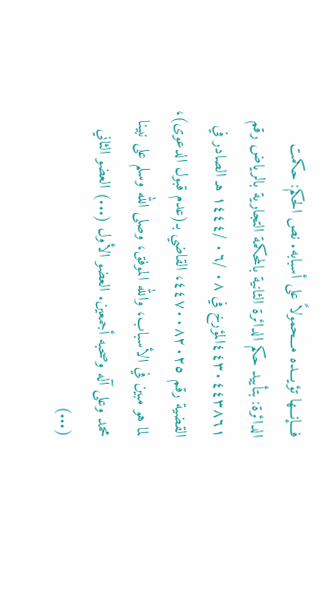فـــإنـــها تؤيـــده مـــحمولاً على أسبابه. نص الحكم: حكمت الدائرة: بتأييد حكم الدائرة الثانية بالمحكمة التجارية بالرياض رقم ٤٤٣٠٤٤٣٨٦١المؤرخ في ٠٨ /٠٦ /١٤٤٤ هـ الصادر في القضية رقم ٤٤٧٠٠٨٢٠٢٥، القاضي بـ(عدم قبول الدعوى)، لما هو مبين في الأسباب، والله الموفق، وصلى الله وسلم على نبينا محمد وعلى آله وصحبه أجمعين. العضو الأول (...) العضو الثاني (...)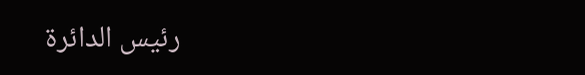رئيس الدائرة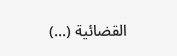القضائية (...)